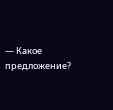— Какое предложение?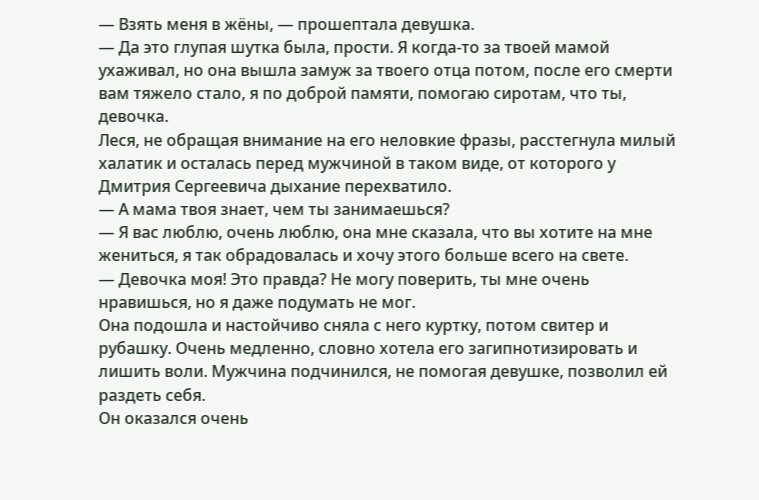— Взять меня в жёны, — прошептала девушка.
— Да это глупая шутка была, прости. Я когда-то за твоей мамой ухаживал, но она вышла замуж за твоего отца потом, после его смерти вам тяжело стало, я по доброй памяти, помогаю сиротам, что ты, девочка.
Леся, не обращая внимание на его неловкие фразы, расстегнула милый халатик и осталась перед мужчиной в таком виде, от которого у Дмитрия Сергеевича дыхание перехватило.
— А мама твоя знает, чем ты занимаешься?
— Я вас люблю, очень люблю, она мне сказала, что вы хотите на мне жениться, я так обрадовалась и хочу этого больше всего на свете.
— Девочка моя! Это правда? Не могу поверить, ты мне очень нравишься, но я даже подумать не мог.
Она подошла и настойчиво сняла с него куртку, потом свитер и рубашку. Очень медленно, словно хотела его загипнотизировать и лишить воли. Мужчина подчинился, не помогая девушке, позволил ей раздеть себя.
Он оказался очень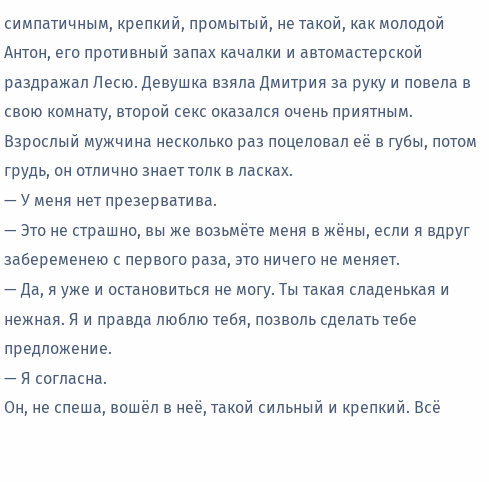симпатичным, крепкий, промытый, не такой, как молодой Антон, его противный запах качалки и автомастерской раздражал Лесю. Девушка взяла Дмитрия за руку и повела в свою комнату, второй секс оказался очень приятным. Взрослый мужчина несколько раз поцеловал её в губы, потом грудь, он отлично знает толк в ласках.
— У меня нет презерватива.
— Это не страшно, вы же возьмёте меня в жёны, если я вдруг забеременею с первого раза, это ничего не меняет.
— Да, я уже и остановиться не могу. Ты такая сладенькая и нежная. Я и правда люблю тебя, позволь сделать тебе предложение.
— Я согласна.
Он, не спеша, вошёл в неё, такой сильный и крепкий. Всё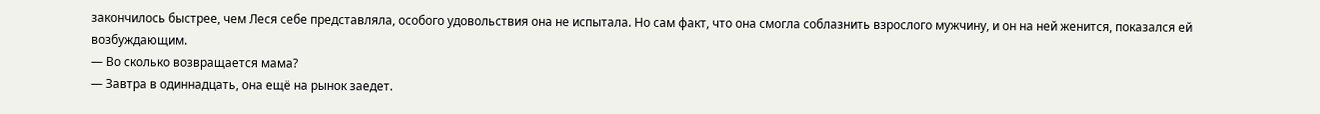закончилось быстрее, чем Леся себе представляла, особого удовольствия она не испытала. Но сам факт, что она смогла соблазнить взрослого мужчину, и он на ней женится, показался ей возбуждающим.
— Во сколько возвращается мама?
— Завтра в одиннадцать, она ещё на рынок заедет.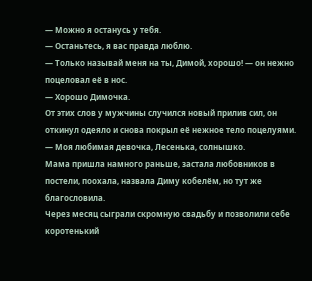— Можно я останусь у тебя.
— Останьтесь, я вас правда люблю.
— Только называй меня на ты, Димой, хорошо! — он нежно поцеловал её в нос.
— Хорошо Димочка.
От этих слов у мужчины случился новый прилив сил, он откинул одеяло и снова покрыл её нежное тело поцелуями.
— Моя любимая девочка, Лесенька, солнышко.
Мама пришла намного раньше, застала любовников в постели, поохала, назвала Диму кобелём, но тут же благословила.
Через месяц сыграли скромную свадьбу и позволили себе коротенький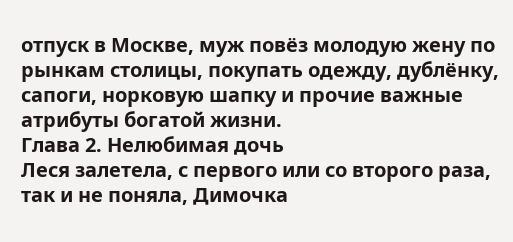отпуск в Москве, муж повёз молодую жену по рынкам столицы, покупать одежду, дублёнку, сапоги, норковую шапку и прочие важные атрибуты богатой жизни.
Глава 2. Нелюбимая дочь
Леся залетела, с первого или со второго раза, так и не поняла, Димочка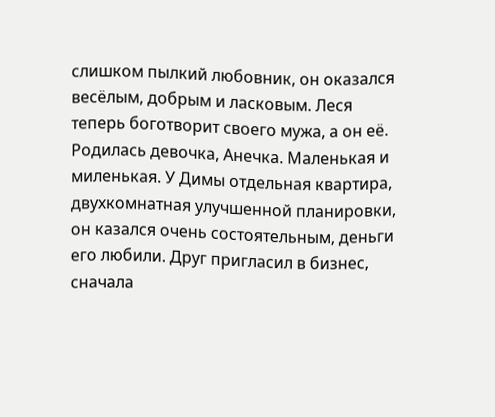слишком пылкий любовник, он оказался весёлым, добрым и ласковым. Леся теперь боготворит своего мужа, а он её. Родилась девочка, Анечка. Маленькая и миленькая. У Димы отдельная квартира, двухкомнатная улучшенной планировки, он казался очень состоятельным, деньги его любили. Друг пригласил в бизнес, сначала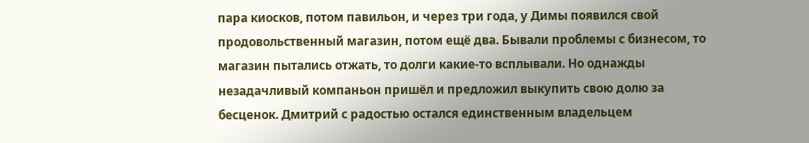пара киосков, потом павильон, и через три года, у Димы появился свой продовольственный магазин, потом ещё два. Бывали проблемы с бизнесом, то магазин пытались отжать, то долги какие-то всплывали. Но однажды незадачливый компаньон пришёл и предложил выкупить свою долю за бесценок. Дмитрий с радостью остался единственным владельцем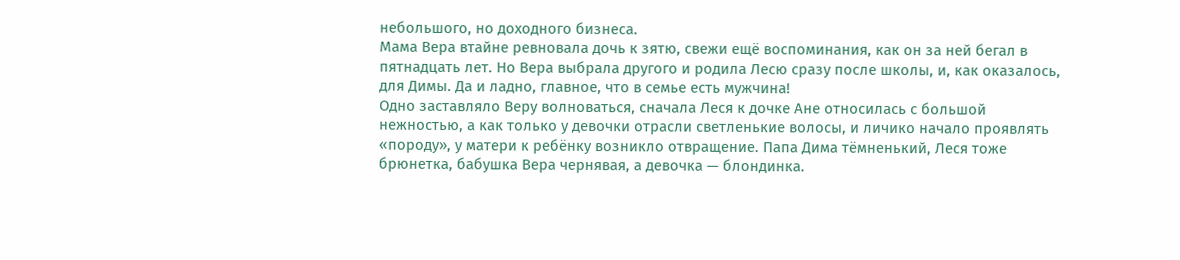небольшого, но доходного бизнеса.
Мама Вера втайне ревновала дочь к зятю, свежи ещё воспоминания, как он за ней бегал в пятнадцать лет. Но Вера выбрала другого и родила Лесю сразу после школы, и, как оказалось, для Димы. Да и ладно, главное, что в семье есть мужчина!
Одно заставляло Веру волноваться, сначала Леся к дочке Ане относилась с большой нежностью, а как только у девочки отрасли светленькие волосы, и личико начало проявлять «породу», у матери к ребёнку возникло отвращение. Папа Дима тёмненький, Леся тоже брюнетка, бабушка Вера чернявая, а девочка — блондинка.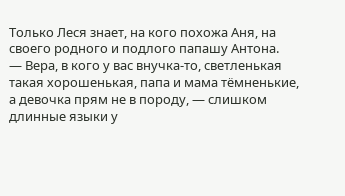Только Леся знает, на кого похожа Аня, на своего родного и подлого папашу Антона.
— Вера, в кого у вас внучка-то, светленькая такая хорошенькая, папа и мама тёмненькие, а девочка прям не в породу, — слишком длинные языки у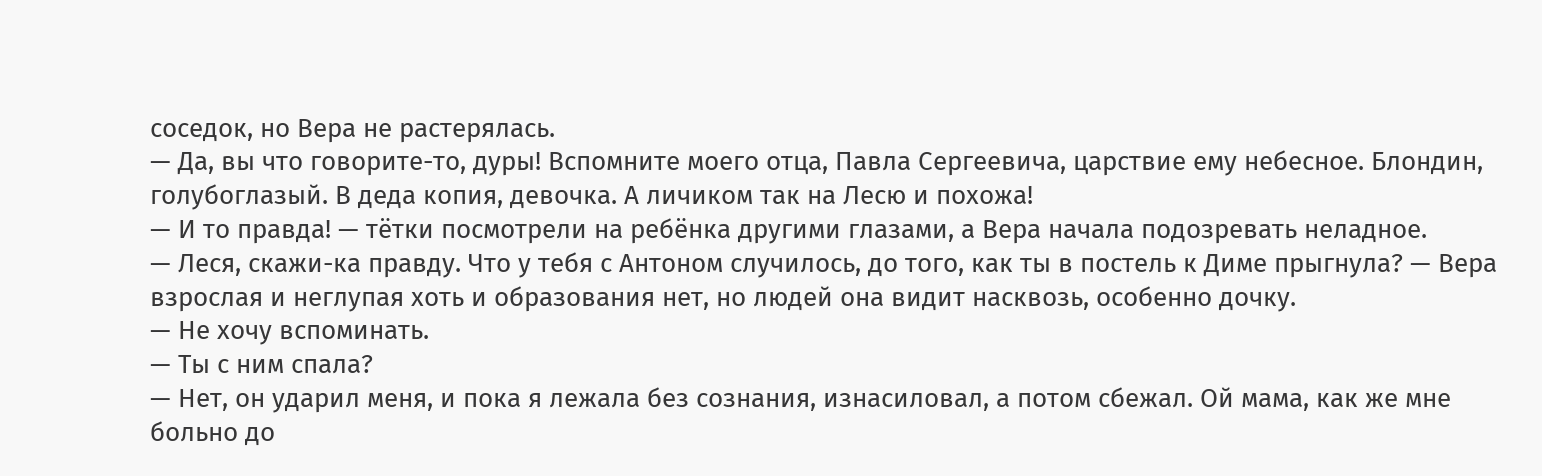соседок, но Вера не растерялась.
— Да, вы что говорите-то, дуры! Вспомните моего отца, Павла Сергеевича, царствие ему небесное. Блондин, голубоглазый. В деда копия, девочка. А личиком так на Лесю и похожа!
— И то правда! — тётки посмотрели на ребёнка другими глазами, а Вера начала подозревать неладное.
— Леся, скажи-ка правду. Что у тебя с Антоном случилось, до того, как ты в постель к Диме прыгнула? — Вера взрослая и неглупая хоть и образования нет, но людей она видит насквозь, особенно дочку.
— Не хочу вспоминать.
— Ты с ним спала?
— Нет, он ударил меня, и пока я лежала без сознания, изнасиловал, а потом сбежал. Ой мама, как же мне больно до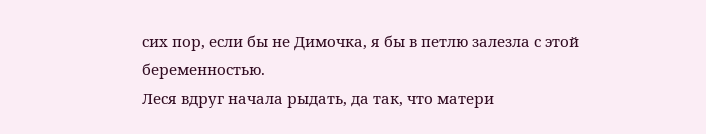сих пор, если бы не Димочка, я бы в петлю залезла с этой беременностью.
Леся вдруг начала рыдать, да так, что матери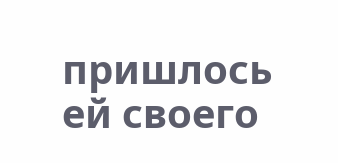пришлось ей своего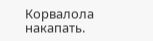Корвалола накапать.